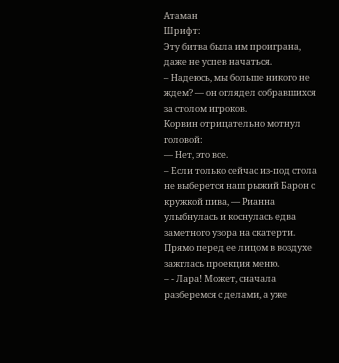Атаман
Шрифт:
Эту битва была им проиграна, даже не успев начаться.
– Надеюсь, мы больше никого не ждем? — он оглядел собравшихся за столом игроков.
Корвин отрицательно мотнул головой:
— Нет, это все.
– Если только сейчас из-под стола не выберется наш рыжий Барон с кружкой пива, — Рианна улыбнулась и коснулась едва заметного узора на скатерти.
Прямо перед ее лицом в воздухе зажглась проекция меню.
– - Лара! Может, сначала разберемся с делами, а уже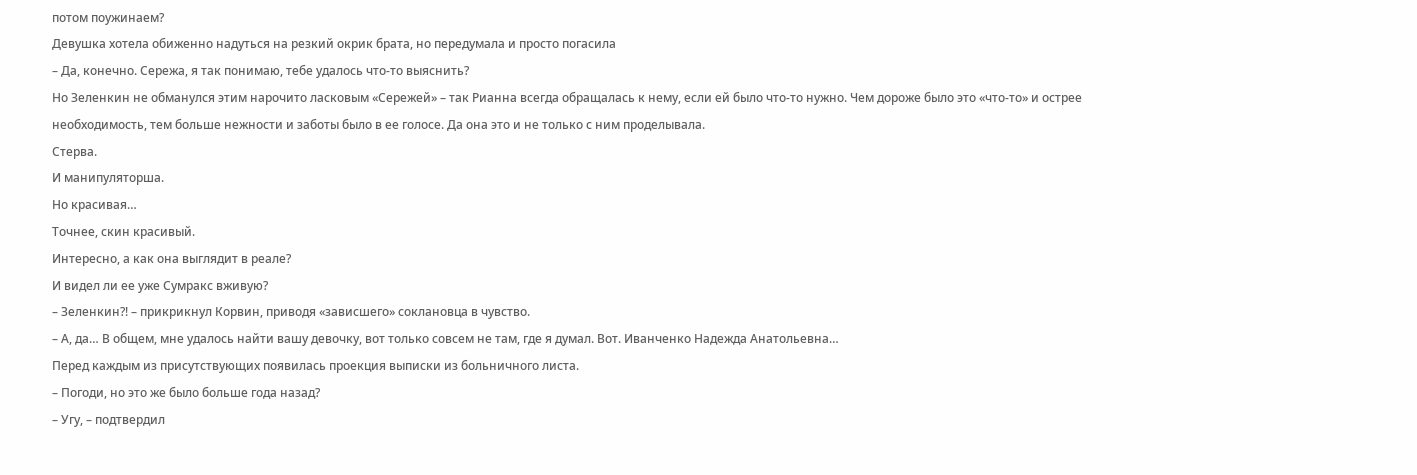потом поужинаем?
Девушка хотела обиженно надуться на резкий окрик брата, но передумала и просто погасила
– Да, конечно. Сережа, я так понимаю, тебе удалось что-то выяснить?
Но Зеленкин не обманулся этим нарочито ласковым «Сережей» – так Рианна всегда обращалась к нему, если ей было что-то нужно. Чем дороже было это «что-то» и острее необходимость, тем больше нежности и заботы было в ее голосе. Да она это и не только с ним проделывала.
Стерва.
И манипуляторша.
Но красивая…
Точнее, скин красивый.
Интересно, а как она выглядит в реале?
И видел ли ее уже Сумракс вживую?
– Зеленкин?! – прикрикнул Корвин, приводя «зависшего» соклановца в чувство.
– А, да… В общем, мне удалось найти вашу девочку, вот только совсем не там, где я думал. Вот. Иванченко Надежда Анатольевна…
Перед каждым из присутствующих появилась проекция выписки из больничного листа.
– Погоди, но это же было больше года назад?
– Угу, – подтвердил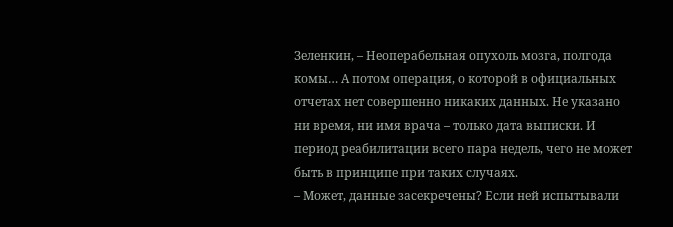Зеленкин, – Неоперабельная опухоль мозга, полгода комы… А потом операция, о которой в официальных отчетах нет совершенно никаких данных. Не указано ни время, ни имя врача – только дата выписки. И период реабилитации всего пара недель, чего не может быть в принципе при таких случаях.
– Может, данные засекречены? Если ней испытывали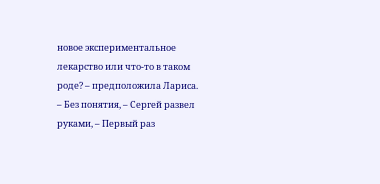новое экспериментальное лекарство или что-то в таком роде? – предположила Лариса.
– Без понятия, – Сергей развел руками, – Первый раз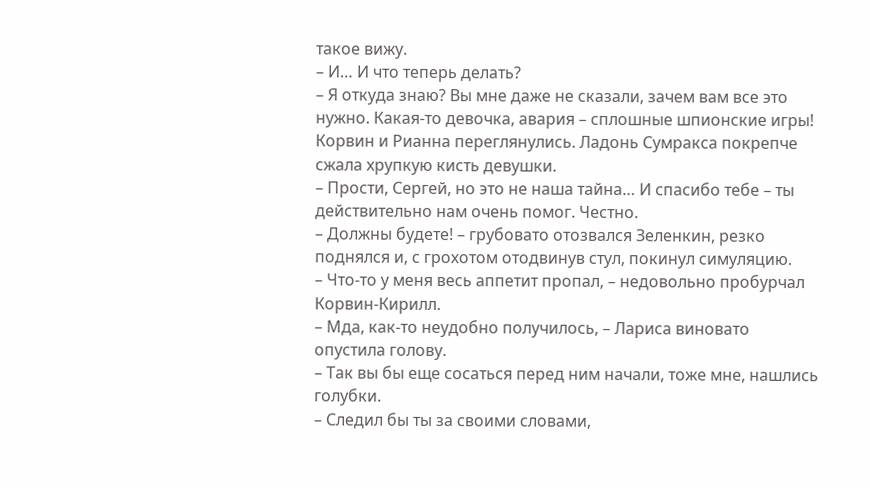такое вижу.
– И… И что теперь делать?
– Я откуда знаю? Вы мне даже не сказали, зачем вам все это нужно. Какая-то девочка, авария – сплошные шпионские игры!
Корвин и Рианна переглянулись. Ладонь Сумракса покрепче сжала хрупкую кисть девушки.
– Прости, Сергей, но это не наша тайна… И спасибо тебе – ты действительно нам очень помог. Честно.
– Должны будете! – грубовато отозвался Зеленкин, резко поднялся и, с грохотом отодвинув стул, покинул симуляцию.
– Что-то у меня весь аппетит пропал, – недовольно пробурчал Корвин-Кирилл.
– Мда, как-то неудобно получилось, – Лариса виновато опустила голову.
– Так вы бы еще сосаться перед ним начали, тоже мне, нашлись голубки.
– Следил бы ты за своими словами,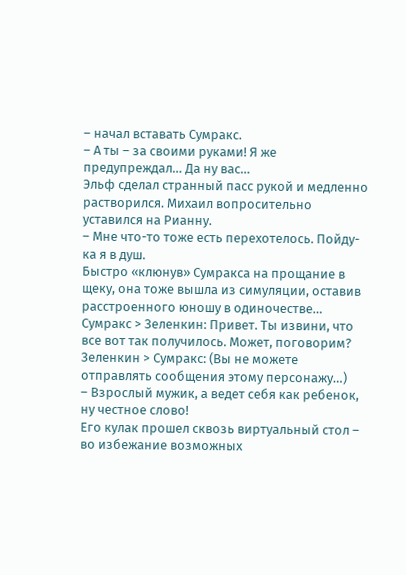– начал вставать Сумракс.
– А ты – за своими руками! Я же предупреждал… Да ну вас…
Эльф сделал странный пасс рукой и медленно растворился. Михаил вопросительно уставился на Рианну.
– Мне что-то тоже есть перехотелось. Пойду-ка я в душ.
Быстро «клюнув» Сумракса на прощание в щеку, она тоже вышла из симуляции, оставив расстроенного юношу в одиночестве…
Сумракс > Зеленкин: Привет. Ты извини, что все вот так получилось. Может, поговорим?
Зеленкин > Сумракс: (Вы не можете отправлять сообщения этому персонажу…)
– Взрослый мужик, а ведет себя как ребенок, ну честное слово!
Его кулак прошел сквозь виртуальный стол – во избежание возможных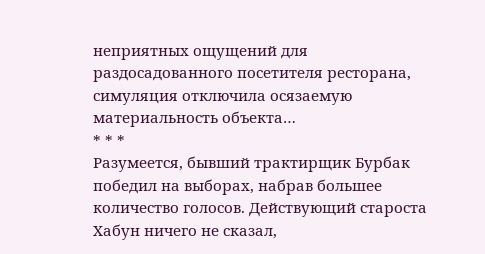неприятных ощущений для раздосадованного посетителя ресторана, симуляция отключила осязаемую материальность объекта…
* * *
Разумеется, бывший трактирщик Бурбак победил на выборах, набрав большее количество голосов. Действующий староста Хабун ничего не сказал,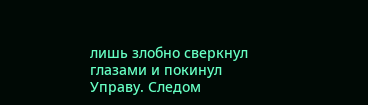лишь злобно сверкнул глазами и покинул Управу. Следом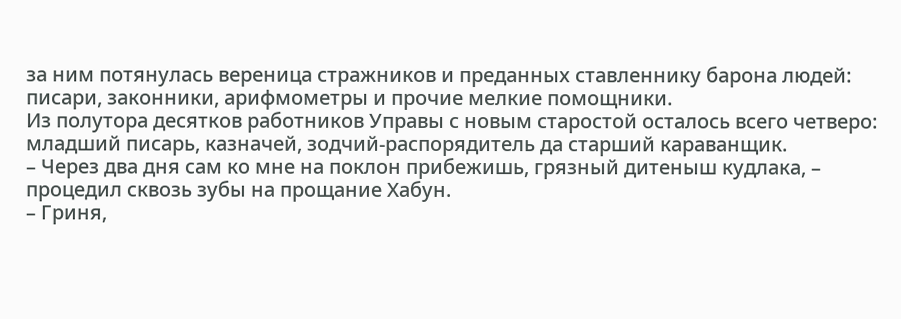за ним потянулась вереница стражников и преданных ставленнику барона людей: писари, законники, арифмометры и прочие мелкие помощники.
Из полутора десятков работников Управы с новым старостой осталось всего четверо: младший писарь, казначей, зодчий-распорядитель да старший караванщик.
– Через два дня сам ко мне на поклон прибежишь, грязный дитеныш кудлака, – процедил сквозь зубы на прощание Хабун.
– Гриня,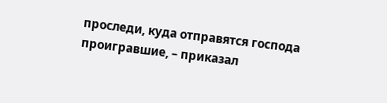проследи, куда отправятся господа проигравшие, – приказал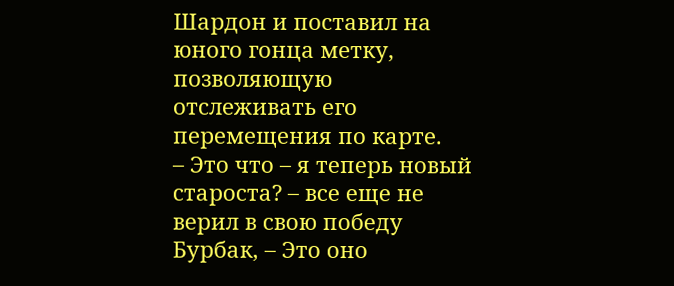Шардон и поставил на юного гонца метку, позволяющую отслеживать его перемещения по карте.
– Это что – я теперь новый староста? – все еще не верил в свою победу Бурбак, – Это оно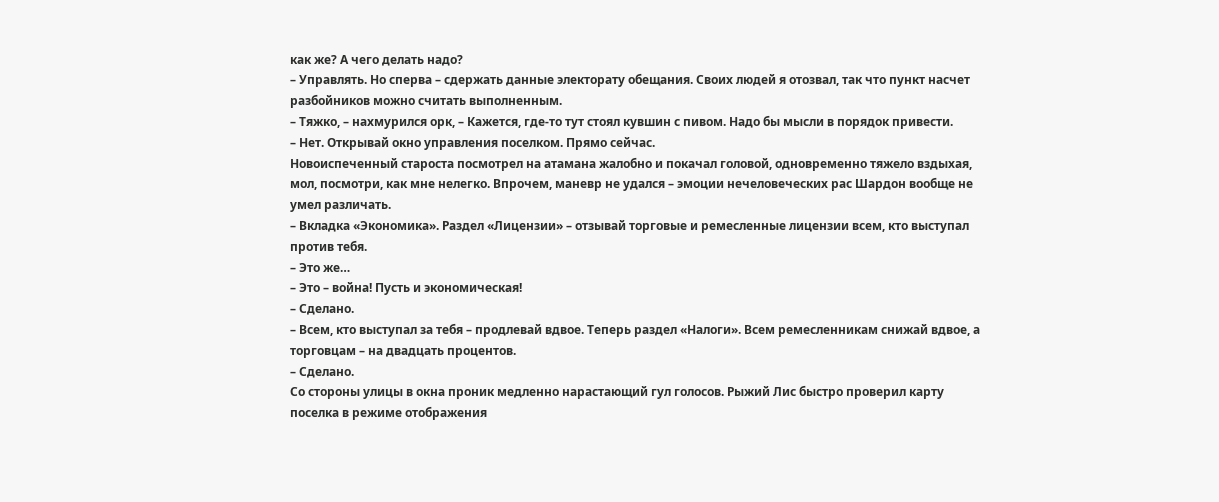как же? А чего делать надо?
– Управлять. Но сперва – сдержать данные электорату обещания. Своих людей я отозвал, так что пункт насчет разбойников можно считать выполненным.
– Тяжко, – нахмурился орк, – Кажется, где-то тут стоял кувшин с пивом. Надо бы мысли в порядок привести.
– Нет. Открывай окно управления поселком. Прямо сейчас.
Новоиспеченный староста посмотрел на атамана жалобно и покачал головой, одновременно тяжело вздыхая, мол, посмотри, как мне нелегко. Впрочем, маневр не удался – эмоции нечеловеческих рас Шардон вообще не умел различать.
– Вкладка «Экономика». Раздел «Лицензии» – отзывай торговые и ремесленные лицензии всем, кто выступал против тебя.
– Это же…
– Это – война! Пусть и экономическая!
– Сделано.
– Всем, кто выступал за тебя – продлевай вдвое. Теперь раздел «Налоги». Всем ремесленникам снижай вдвое, а торговцам – на двадцать процентов.
– Сделано.
Со стороны улицы в окна проник медленно нарастающий гул голосов. Рыжий Лис быстро проверил карту поселка в режиме отображения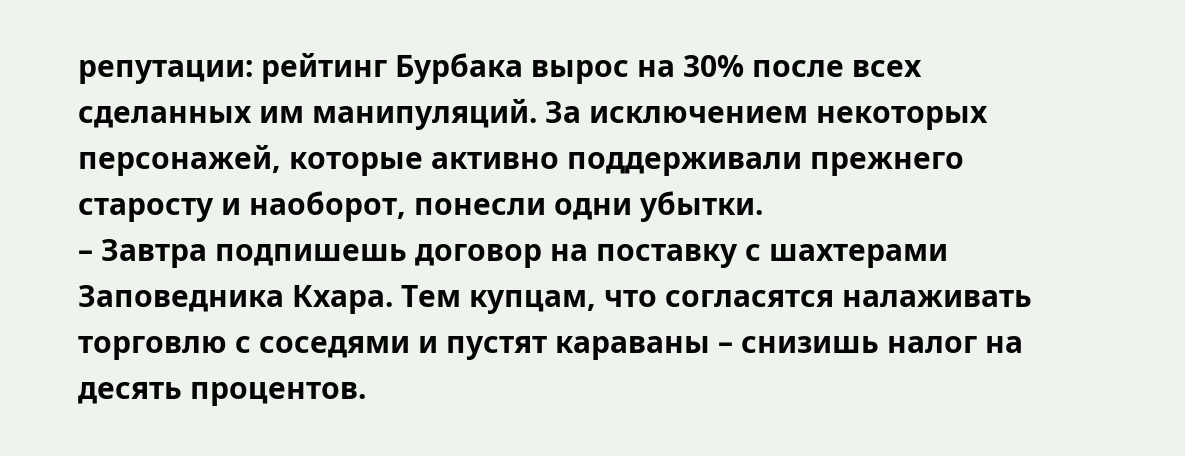репутации: рейтинг Бурбака вырос на 30% после всех сделанных им манипуляций. За исключением некоторых персонажей, которые активно поддерживали прежнего старосту и наоборот, понесли одни убытки.
– Завтра подпишешь договор на поставку с шахтерами Заповедника Кхара. Тем купцам, что согласятся налаживать торговлю с соседями и пустят караваны – снизишь налог на десять процентов.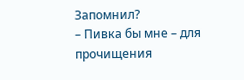Запомнил?
– Пивка бы мне – для прочищения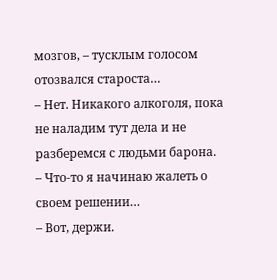мозгов, – тусклым голосом отозвался староста…
– Нет. Никакого алкоголя, пока не наладим тут дела и не разберемся с людьми барона.
– Что-то я начинаю жалеть о своем решении…
– Вот, держи.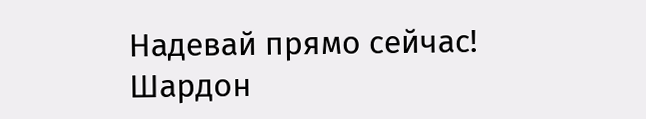Надевай прямо сейчас!
Шардон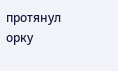протянул орку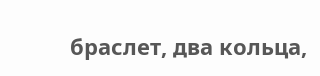браслет, два кольца,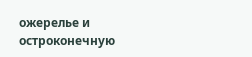ожерелье и остроконечную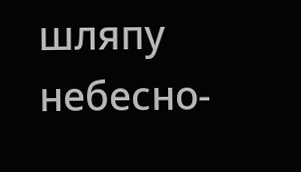шляпу небесно-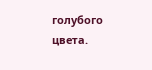голубого цвета.